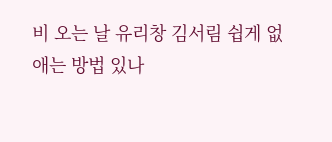비 오는 날 유리창 김서림 쉽게 없애는 방법 있나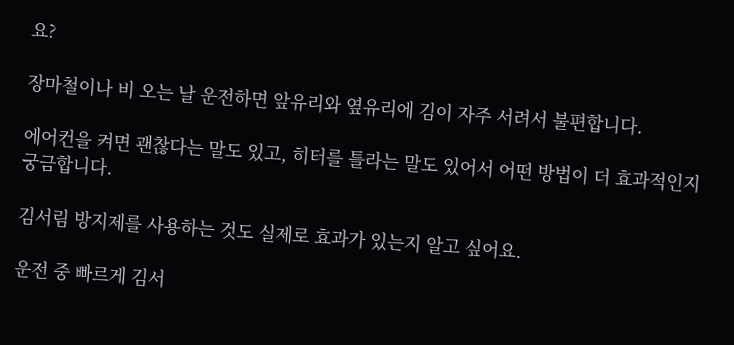요?

장마철이나 비 오는 날 운전하면 앞유리와 옆유리에 김이 자주 서려서 불편합니다.

에어컨을 켜면 괜찮다는 말도 있고, 히터를 틀라는 말도 있어서 어떤 방법이 더 효과적인지 궁금합니다.

김서림 방지제를 사용하는 것도 실제로 효과가 있는지 알고 싶어요.

운전 중 빠르게 김서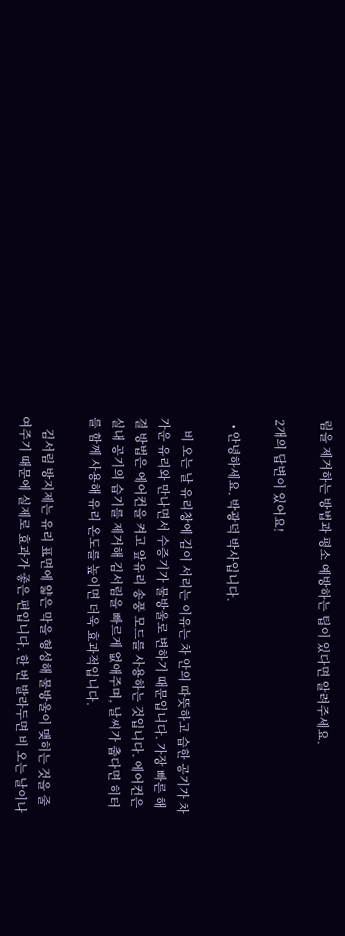림을 제거하는 방법과 평소 예방하는 팁이 있다면 알려주세요.

2개의 답변이 있어요!

  • 안녕하세요. 박광덕 박사입니다.

    비 오는 날 유리창에 김이 서리는 이유는 차 안의 따뜻하고 습한 공기가 차가운 유리와 만나면서 수증기가 물방울로 변하기 때문입니다. 가장 빠른 해결 방법은 에어컨을 켜고 앞유리 송풍 모드를 사용하는 것입니다. 에어컨은 실내 공기의 습기를 제거해 김서림을 빠르게 없애주며, 날씨가 춥다면 히터를 함께 사용해 유리 온도를 높이면 더욱 효과적입니다.

    김서림 방지제는 유리 표면에 얇은 막을 형성해 물방울이 맺히는 것을 줄여주기 때문에 실제로 효과가 좋은 편입니다. 한 번 발라두면 비 오는 날이나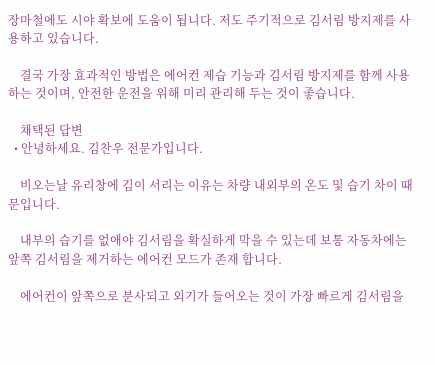장마철에도 시야 확보에 도움이 됩니다. 저도 주기적으로 김서림 방지제를 사용하고 있습니다.

    결국 가장 효과적인 방법은 에어컨 제습 기능과 김서림 방지제를 함께 사용하는 것이며, 안전한 운전을 위해 미리 관리해 두는 것이 좋습니다.

    채택된 답변
  • 안녕하세요. 김찬우 전문가입니다.

    비오는날 유리창에 김이 서리는 이유는 차량 내외부의 온도 및 습기 차이 때문입니다.

    내부의 습기를 없애야 김서림을 확실하게 막을 수 있는데 보통 자동차에는 앞쪽 김서림을 제거하는 에어컨 모드가 존재 합니다.

    에어컨이 앞쪽으로 분사되고 외기가 들어오는 것이 가장 빠르게 김서림을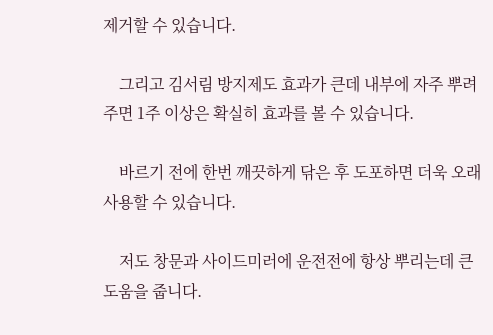제거할 수 있습니다.

    그리고 김서림 방지제도 효과가 큰데 내부에 자주 뿌려주면 1주 이상은 확실히 효과를 볼 수 있습니다.

    바르기 전에 한번 깨끗하게 닦은 후 도포하면 더욱 오래 사용할 수 있습니다.

    저도 창문과 사이드미러에 운전전에 항상 뿌리는데 큰 도움을 줍니다.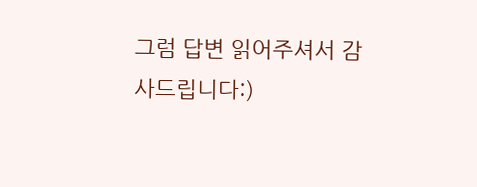그럼 답변 읽어주셔서 감사드립니다:)